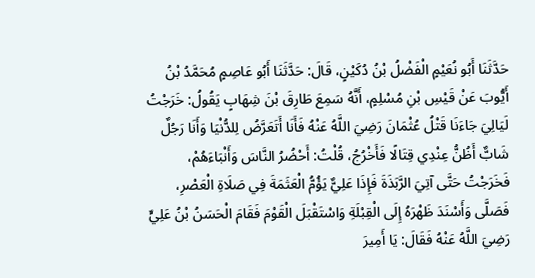حَدَّثَنَا أَبُو نُعَيْمٍ الْفَضْلُ بْنُ دُكَيْنٍ، قَالَ: حَدَّثَنَا أَبُو عَاصِمٍ مُحَمَّدُ بْنُ أَيُّوبَ عَنْ قَيْسِ بْنِ مُسْلِمٍ، أَنَّهُ سَمِعَ طَارِقَ بْنَ شِهَابٍ يَقُولُ: خَرَجْتُ لَيَالِيَ جَاءَنَا قَتْلُ عُثْمَانَ رَضِيَ اللَّهُ عَنْهُ فَأَنَا أَتَعَرَّضُ لِلدُّنْيَا وَأَنَا رَجُلٌ شَابٌّ أَظُنُّ عِنْدِي قِتَالًا فَأَخْرُجُ، قُلْتُ: أَحْضُرُ النَّاسَ وَأَنْبَاءَهُمْ، فَخَرَجْتُ حَتَّى آتِيَ الرَّبَذَةَ فَإِذَا عَلِيٌّ يَؤُمُّ الْعَثَمَةَ فِي صَلَاةِ الْعَصْرِ، فَصَلَّى وَأَسْنَدَ ظَهْرَهُ إِلَى الْقِبْلَةِ وَاسْتَقْبَلَ الْقَوْمَ فَقَامَ الْحَسَنُ بْنُ عَلِيٍّ رَضِيَ اللَّهُ عَنْهُ فَقَالَ: يَا أَمِيرَ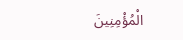الْمُؤْمِنِينَ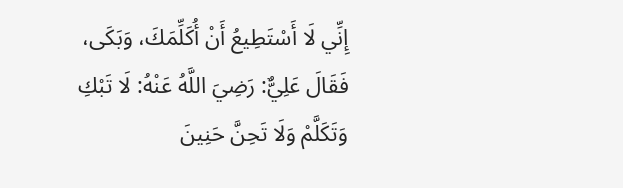إِنِّي لَا أَسْتَطِيعُ أَنْ أُكَلِّمَكَ، وَبَكَى، فَقَالَ عَلِيٌّ: رَضِيَ اللَّهُ عَنْهُ: لَا تَبْكِ وَتَكَلَّمْ وَلَا تَحِنَّ حَنِينَ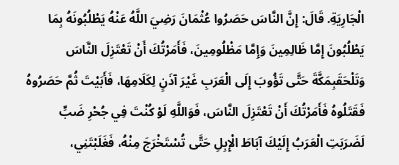الْجَارِيَةِ. قَالَ: إِنَّ النَّاسَ حَصَرُوا عُثْمَانَ رَضِيَ اللَّهُ عَنْهُ يَطْلُبُونَهُ بِمَا يَطْلُبُونَ إِمَّا ظَالِمِينَ وَإِمَّا مَظْلُومِينَ، فَأَمَرْتُكَ أَنْ تَعْتَزِلَ النَّاسَ وَتَلْحَقَبِمَكَّةَ حَتَّى تَؤُوبَ إِلَى الْعَرَبِ غَيْرَ آذَنٍ لِكَلَامِهَا، فَأَبَيْتَ ثُمَّ حَصَرُوهُ فَقَتَلُوهُ فَأَمَرْتُكَ أَنْ تَعْتَزِلَ النَّاسَ، فَوَاللَّهِ لَوْ كُنْتَ فِي جُحْرِ ضَبٍّ لَضَرَبَتِ الْعَرَبُ إِلَيْكَ آبَاطَ الْإِبِلِ حَتَّى تُسْتَخْرَجَ مِنْهُ، فَغَلَبْتَنِي،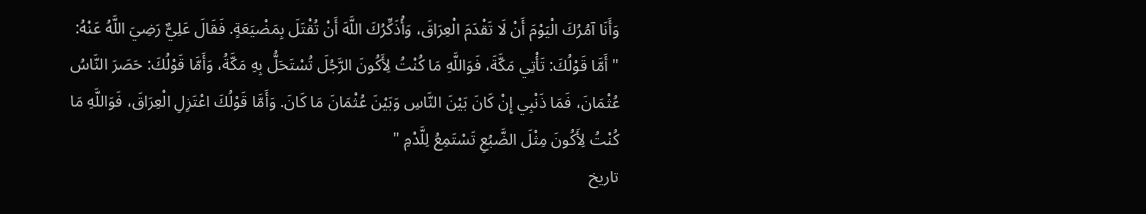وَأَنَا آمُرُكَ الْيَوْمَ أَنْ لَا تَقْدَمَ الْعِرَاقَ، وَأُذَكِّرُكَ اللَّهَ أَنْ تُقْتَلَ بِمَضْيَعَةٍ. فَقَالَ عَلِيٌّ رَضِيَ اللَّهُ عَنْهُ: " أَمَّا قَوْلُكَ: تَأْتِي مَكَّةَ، فَوَاللَّهِ مَا كُنْتُ لِأَكُونَ الرَّجُلَ تُسْتَحَلُّ بِهِ مَكَّةُ، وَأَمَّا قَوْلُكَ: حَصَرَ النَّاسُ عُثْمَانَ، فَمَا ذَنْبِي إِنْ كَانَ بَيْنَ النَّاسِ وَبَيْنَ عُثْمَانَ مَا كَانَ. وَأَمَّا قَوْلُكَ اعْتَزِلِ الْعِرَاقَ، فَوَاللَّهِ مَا كُنْتُ لِأَكُونَ مِثْلَ الضَّبُعِ تَسْتَمِعُ لِلَّدْمِ "
تاريخ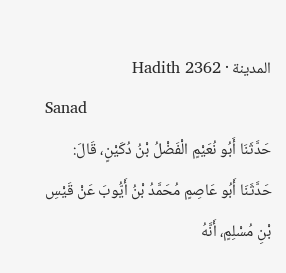المدينة · Hadith 2362
Sanad
حَدَّثَنَا أَبُو نُعَيْمٍ الْفَضْلُ بْنُ دُكَيْنٍ، قَالَ: حَدَّثَنَا أَبُو عَاصِمٍ مُحَمَّدُ بْنُ أَيُّوبَ عَنْ قَيْسِ بْنِ مُسْلِمٍ، أَنَّهُ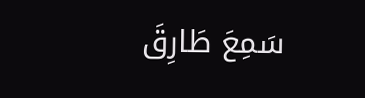سَمِعَ طَارِقَ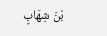بْنَ شِهَابٍ